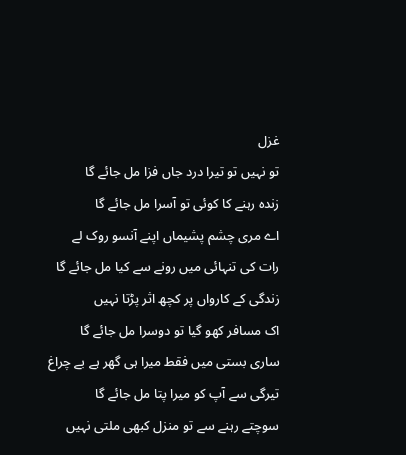غزل
تو نہیں تو تیرا درد جاں فزا مل جائے گا
زندہ رہنے کا کوئی تو آسرا مل جائے گا
اے مری چشم پشیماں اپنے آنسو روک لے
رات کی تنہائی میں رونے سے کیا مل جائے گا
زندگی کے کارواں پر کچھ اثر پڑتا نہیں
اک مسافر کھو گیا تو دوسرا مل جائے گا
ساری بستی میں فقط میرا ہی گھر ہے بے چراغ
تیرگی سے آپ کو میرا پتا مل جائے گا
سوچتے رہنے سے تو منزل کبھی ملتی نہیں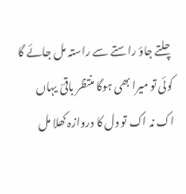چلتے جاؤ راستے سے راستہ مل جائے گا
کوئی تو میرا بھی ہوگا منتظر باقیؔ یہاں
اک نہ اک تو دل کا دروازہ کھلا مل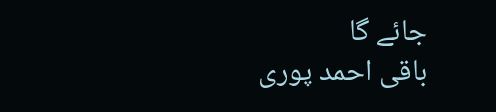جائے گا
باقی احمد پوری